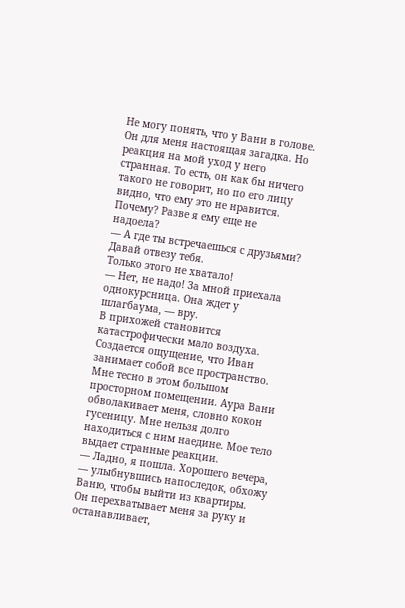Не могу понять, что у Вани в голове. Он для меня настоящая загадка. Но реакция на мой уход у него странная. То есть, он как бы ничего такого не говорит, но по его лицу видно, что ему это не нравится. Почему? Разве я ему еще не надоела?
— А где ты встречаешься с друзьями? Давай отвезу тебя.
Только этого не хватало!
— Нет, не надо! За мной приехала однокурсница. Она ждет у шлагбаума, — вру.
В прихожей становится катастрофически мало воздуха. Создается ощущение, что Иван занимает собой все пространство. Мне тесно в этом большом просторном помещении. Аура Вани обволакивает меня, словно кокон гусеницу. Мне нельзя долго находиться с ним наедине. Мое тело выдает странные реакции.
— Ладно, я пошла. Хорошего вечера, — улыбнувшись напоследок, обхожу Ваню, чтобы выйти из квартиры.
Он перехватывает меня за руку и останавливает,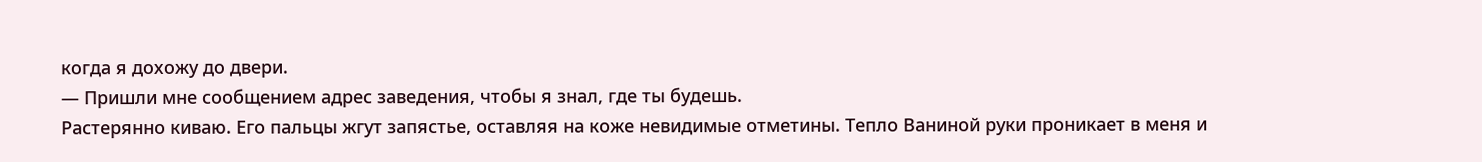когда я дохожу до двери.
— Пришли мне сообщением адрес заведения, чтобы я знал, где ты будешь.
Растерянно киваю. Его пальцы жгут запястье, оставляя на коже невидимые отметины. Тепло Ваниной руки проникает в меня и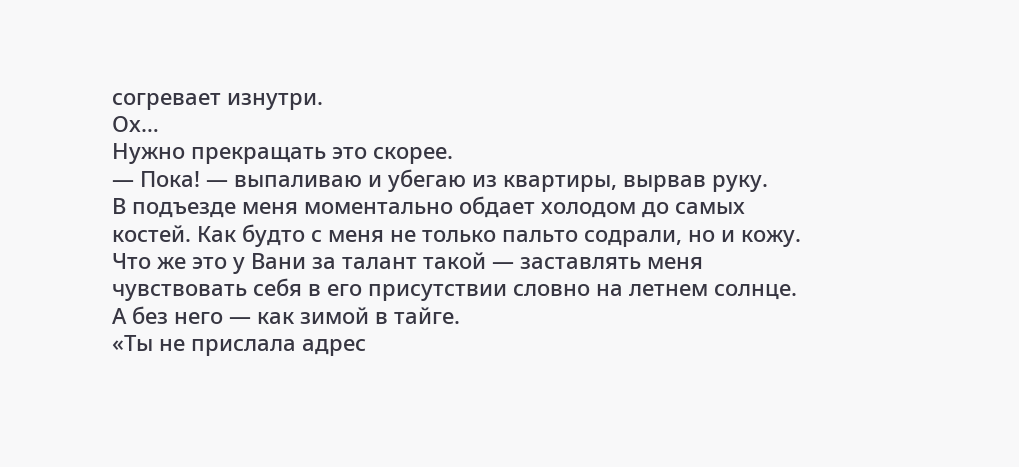согревает изнутри.
Ох…
Нужно прекращать это скорее.
— Пока! — выпаливаю и убегаю из квартиры, вырвав руку.
В подъезде меня моментально обдает холодом до самых костей. Как будто с меня не только пальто содрали, но и кожу. Что же это у Вани за талант такой — заставлять меня чувствовать себя в его присутствии словно на летнем солнце. А без него — как зимой в тайге.
«Ты не прислала адрес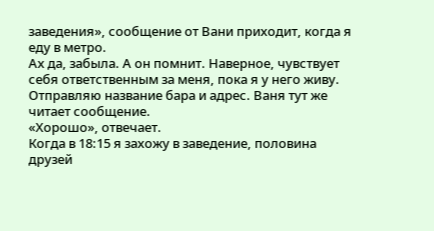заведения», сообщение от Вани приходит, когда я еду в метро.
Ах да, забыла. А он помнит. Наверное, чувствует себя ответственным за меня, пока я у него живу. Отправляю название бара и адрес. Ваня тут же читает сообщение.
«Хорошо», отвечает.
Когда в 18:15 я захожу в заведение, половина друзей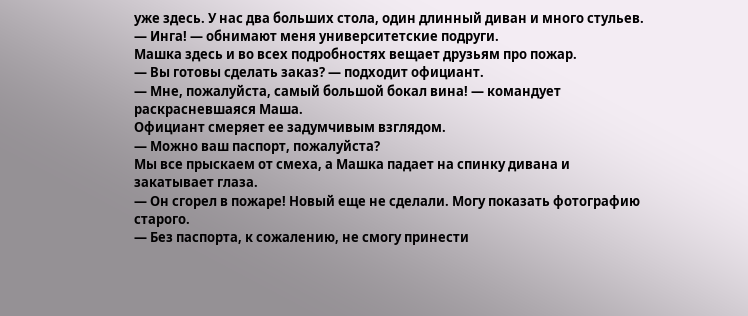уже здесь. У нас два больших стола, один длинный диван и много стульев.
— Инга! — обнимают меня университетские подруги.
Машка здесь и во всех подробностях вещает друзьям про пожар.
— Вы готовы сделать заказ? — подходит официант.
— Мне, пожалуйста, самый большой бокал вина! — командует раскрасневшаяся Маша.
Официант смеряет ее задумчивым взглядом.
— Можно ваш паспорт, пожалуйста?
Мы все прыскаем от смеха, а Машка падает на спинку дивана и закатывает глаза.
— Он сгорел в пожаре! Новый еще не сделали. Могу показать фотографию старого.
— Без паспорта, к сожалению, не смогу принести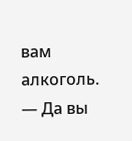вам алкоголь.
— Да вы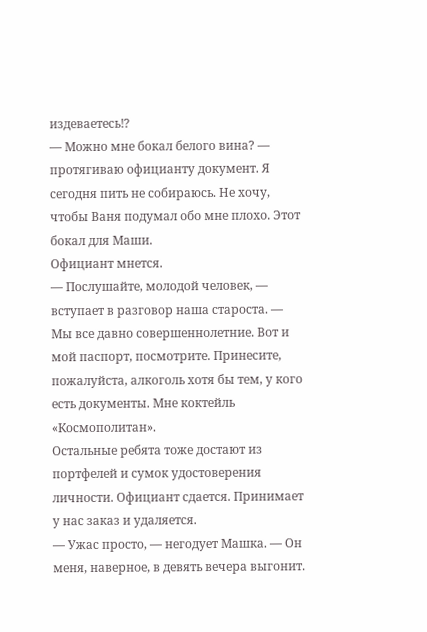издеваетесь⁉
— Можно мне бокал белого вина? — протягиваю официанту документ. Я сегодня пить не собираюсь. Не хочу, чтобы Ваня подумал обо мне плохо. Этот бокал для Маши.
Официант мнется.
— Послушайте, молодой человек, — вступает в разговор наша староста. — Мы все давно совершеннолетние. Вот и мой паспорт, посмотрите. Принесите, пожалуйста, алкоголь хотя бы тем, у кого есть документы. Мне коктейль «Космополитан».
Остальные ребята тоже достают из портфелей и сумок удостоверения личности. Официант сдается. Принимает у нас заказ и удаляется.
— Ужас просто, — негодует Машка. — Он меня, наверное, в девять вечера выгонит.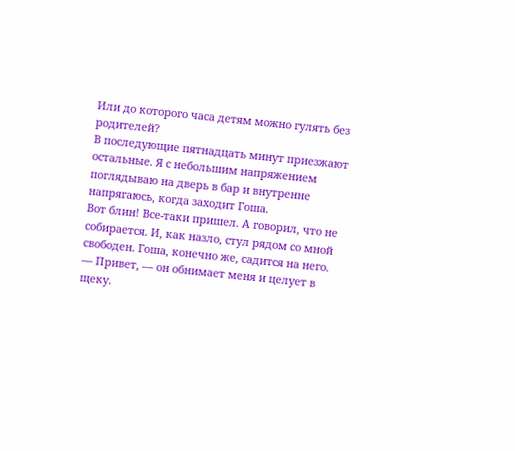Или до которого часа детям можно гулять без родителей?
В последующие пятнадцать минут приезжают остальные. Я с небольшим напряжением поглядываю на дверь в бар и внутренне напрягаюсь, когда заходит Гоша.
Вот блин! Все-таки пришел. А говорил, что не собирается. И, как назло, стул рядом со мной свободен. Гоша, конечно же, садится на него.
— Привет, — он обнимает меня и целует в щеку.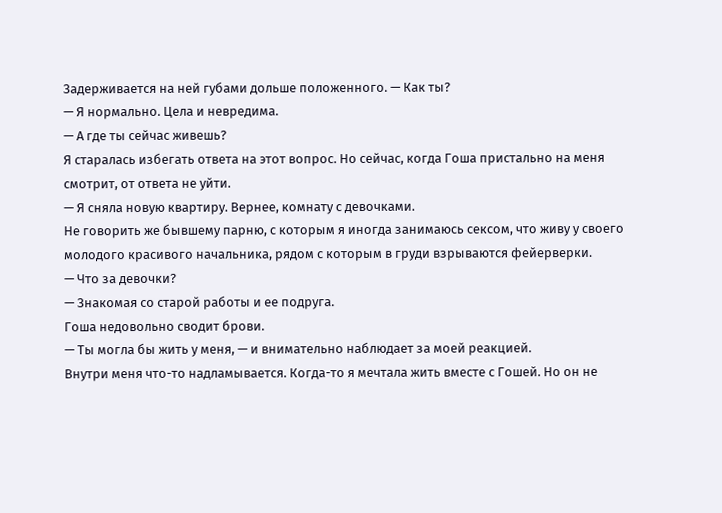Задерживается на ней губами дольше положенного. — Как ты?
— Я нормально. Цела и невредима.
— А где ты сейчас живешь?
Я старалась избегать ответа на этот вопрос. Но сейчас, когда Гоша пристально на меня смотрит, от ответа не уйти.
— Я сняла новую квартиру. Вернее, комнату с девочками.
Не говорить же бывшему парню, с которым я иногда занимаюсь сексом, что живу у своего молодого красивого начальника, рядом с которым в груди взрываются фейерверки.
— Что за девочки?
— Знакомая со старой работы и ее подруга.
Гоша недовольно сводит брови.
— Ты могла бы жить у меня, — и внимательно наблюдает за моей реакцией.
Внутри меня что-то надламывается. Когда-то я мечтала жить вместе с Гошей. Но он не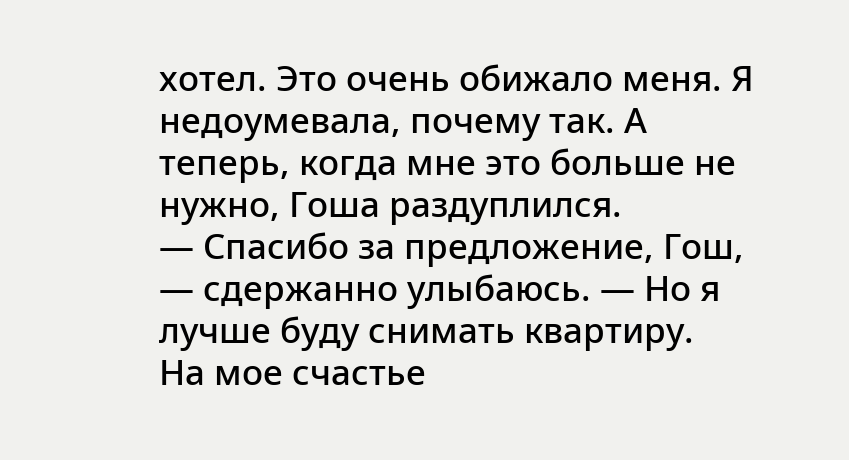хотел. Это очень обижало меня. Я недоумевала, почему так. А теперь, когда мне это больше не нужно, Гоша раздуплился.
— Спасибо за предложение, Гош, — сдержанно улыбаюсь. — Но я лучше буду снимать квартиру.
На мое счастье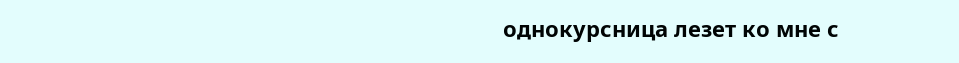однокурсница лезет ко мне с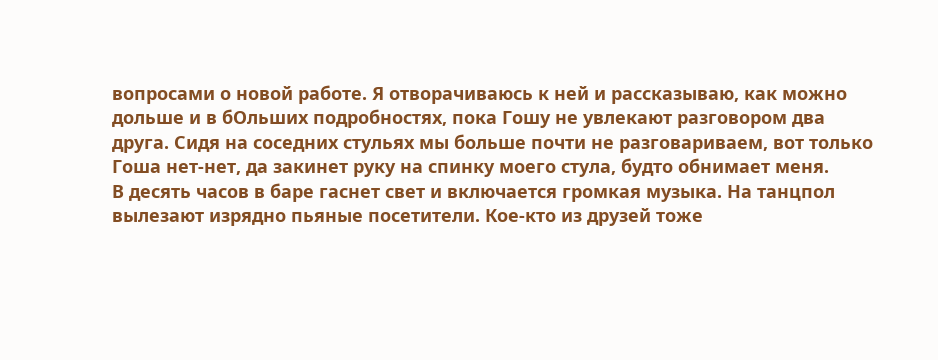вопросами о новой работе. Я отворачиваюсь к ней и рассказываю, как можно дольше и в бОльших подробностях, пока Гошу не увлекают разговором два друга. Сидя на соседних стульях мы больше почти не разговариваем, вот только Гоша нет-нет, да закинет руку на спинку моего стула, будто обнимает меня.
В десять часов в баре гаснет свет и включается громкая музыка. На танцпол вылезают изрядно пьяные посетители. Кое-кто из друзей тоже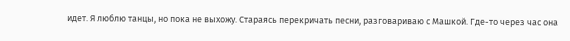идет. Я люблю танцы, но пока не выхожу. Стараясь перекричать песни, разговариваю с Машкой. Где-то через час она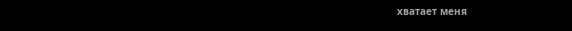хватает меня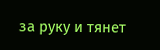за руку и тянет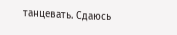танцевать. Сдаюсь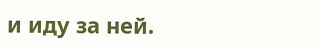и иду за ней.